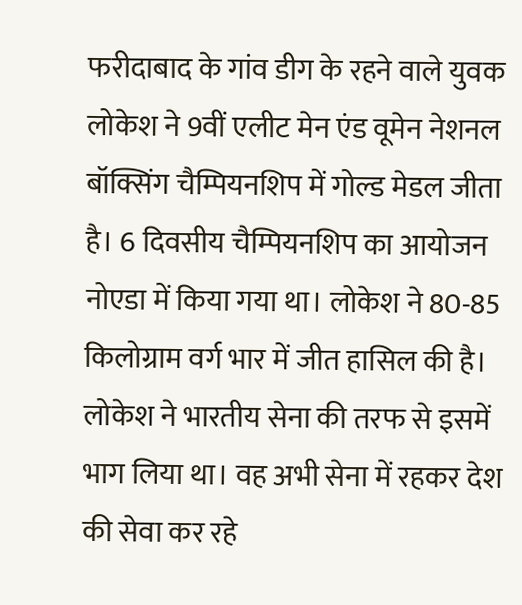फरीदाबाद के गांव डीग के रहने वाले युवक लोकेश ने 9वीं एलीट मेन एंड वूमेन नेशनल बॉक्सिंग चैम्पियनशिप में गोल्ड मेडल जीता है। 6 दिवसीय चैम्पियनशिप का आयोजन नोएडा में किया गया था। लोकेश ने 80-85 किलोग्राम वर्ग भार में जीत हासिल की है। लोकेश ने भारतीय सेना की तरफ से इसमें भाग लिया था। वह अभी सेना में रहकर देश की सेवा कर रहे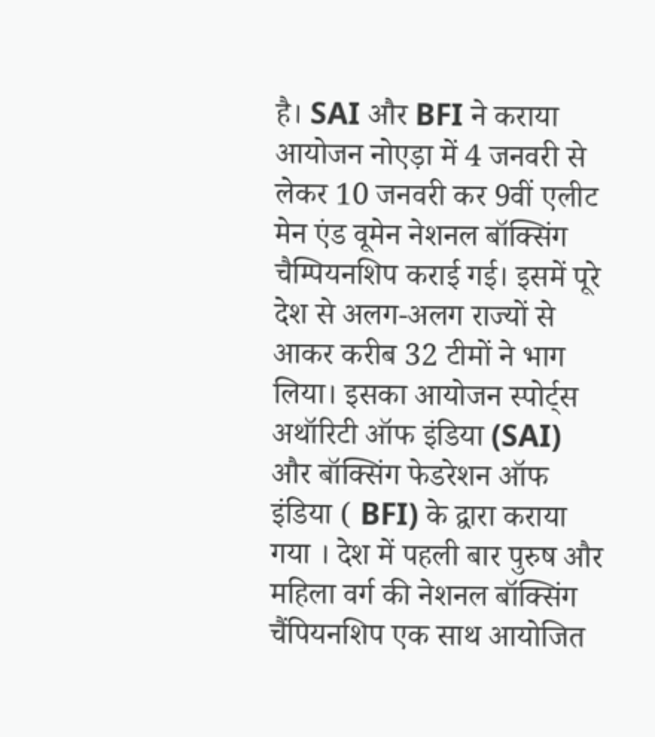है। SAI और BFI ने कराया आयोजन नोएड़ा में 4 जनवरी से लेकर 10 जनवरी कर 9वीं एलीट मेन एंड वूमेन नेशनल बॉक्सिंग चैम्पियनशिप कराई गई। इसमें पूरे देश से अलग-अलग राज्यों से आकर करीब 32 टीमों ने भाग लिया। इसका आयोजन स्पोर्ट्स अथॉरिटी ऑफ इंडिया (SAI) और बॉक्सिंग फेडरेशन ऑफ इंडिया ( BFI) के द्वारा कराया गया । देश में पहली बार पुरुष और महिला वर्ग की नेशनल बॉक्सिंग चैंपियनशिप एक साथ आयोजित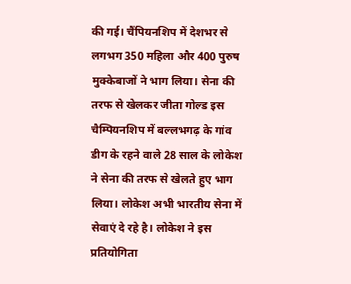की गई। चैंपियनशिप में देशभर से लगभग 350 महिला और 400 पुरुष मुक्केबाजों ने भाग लिया। सेना की तरफ से खेलकर जीता गोल्ड इस चैम्पियनशिप में बल्लभगढ़ के गांव डीग के रहने वाले 28 साल के लोकेश ने सेना की तरफ से खेलते हुए भाग लिया। लोकेश अभी भारतीय सेना में सेवाएं दे रहे है। लोकेश ने इस प्रतियोगिता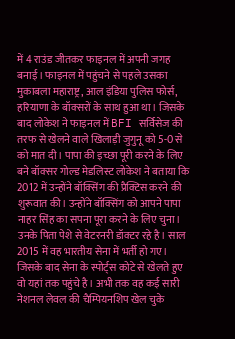में 4 राउंड जीतकर फाइनल में अपनी जगह बनाई। फाइनल में पहुंचने से पहले उसका मुकाबला महाराष्ट्र, आल इंडिया पुलिस फोर्स, हरियाणा के बॉक्सरों के साथ हुआ था। जिसके बाद लोकेश ने फाइनल में BFI सर्विसेज की तरफ से खेलने वाले खिलाड़ी जुगुनू को 5-0 से को मात दी। पापा की इच्छा पूरी करने के लिए बने बॉक्सर गोल्ड मेडलिस्ट लोकेश ने बताया कि 2012 में उन्होंने बॉक्सिंग की प्रैक्टिस करने की शुरूवात की। उन्होंने बॉक्सिंग को आपने पापा नाहर सिंह का सपना पूरा करने के लिए चुना। उनके पिता पेशे से वेटरनरी डॉक्टर रहे है। साल 2015 में वह भारतीय सेना में भर्ती हो गए। जिसके बाद सेना के स्पोर्ट्स कोटे से खेलते हुए वो यहां तक पहुंचे है। अभी तक वह कई सारी नेशनल लेवल की चैम्पियनशिप खेल चुके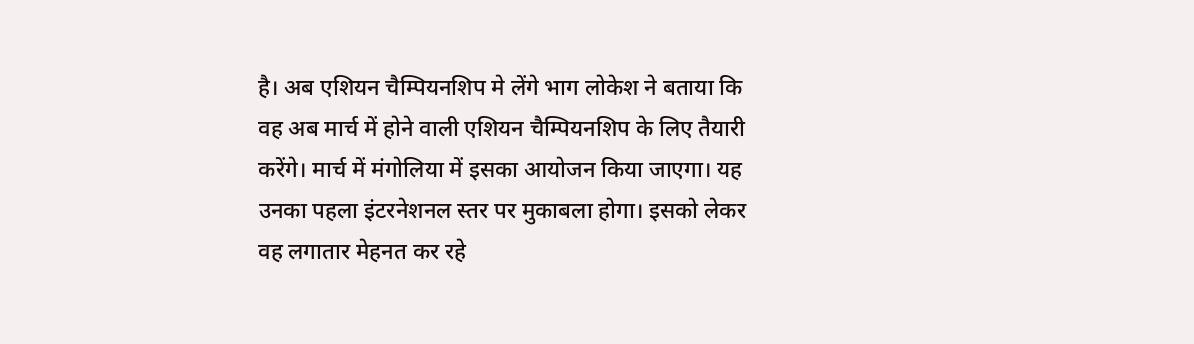है। अब एशियन चैम्पियनशिप मे लेंगे भाग लोकेश ने बताया कि वह अब मार्च में होने वाली एशियन चैम्पियनशिप के लिए तैयारी करेंगे। मार्च में मंगोलिया में इसका आयोजन किया जाएगा। यह उनका पहला इंटरनेशनल स्तर पर मुकाबला होगा। इसको लेकर वह लगातार मेहनत कर रहे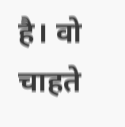है। वो चाहते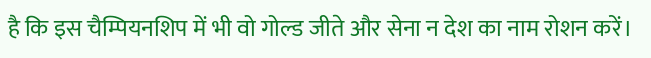है कि इस चैम्पियनशिप में भी वो गोल्ड जीते और सेना न देश का नाम रोशन करें।